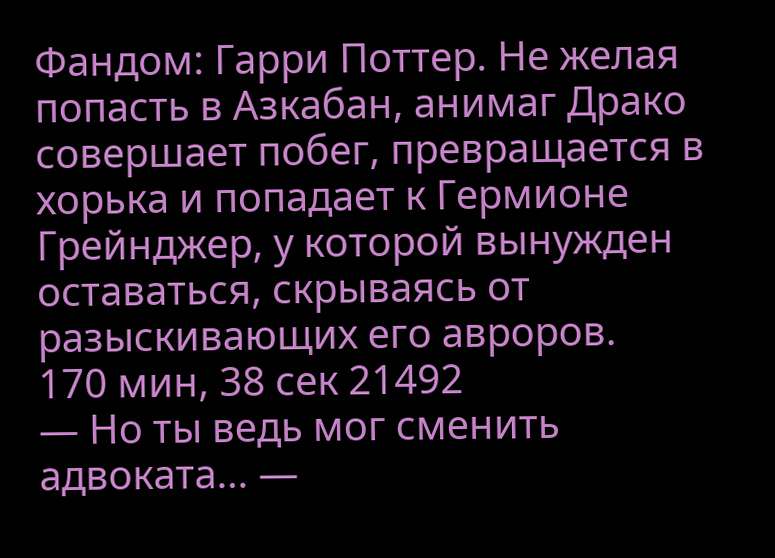Фандом: Гарри Поттер. Не желая попасть в Азкабан, анимаг Драко совершает побег, превращается в хорька и попадает к Гермионе Грейнджер, у которой вынужден оставаться, скрываясь от разыскивающих его авроров.
170 мин, 38 сек 21492
— Но ты ведь мог сменить адвоката… —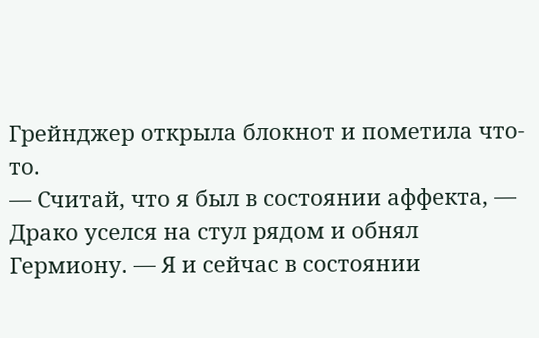Грейнджер открыла блокнот и пометила что-то.
— Считай, что я был в состоянии аффекта, — Драко уселся на стул рядом и обнял Гермиону. — Я и сейчас в состоянии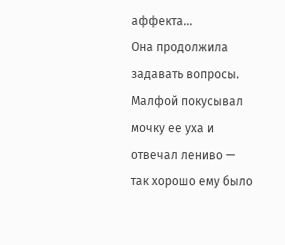аффекта…
Она продолжила задавать вопросы. Малфой покусывал мочку ее уха и отвечал лениво — так хорошо ему было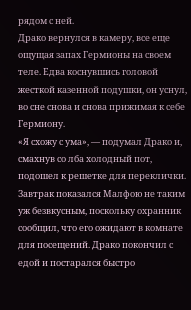рядом с ней.
Драко вернулся в камеру, все еще ощущая запах Гермионы на своем теле. Едва коснувшись головой жесткой казенной подушки, он уснул, во сне снова и снова прижимая к себе Гермиону.
«Я схожу с ума», — подумал Драко и, смахнув со лба холодный пот, подошел к решетке для переклички.
Завтрак показался Малфою не таким уж безвкусным, поскольку охранник сообщил, что его ожидают в комнате для посещений. Драко покончил с едой и постарался быстро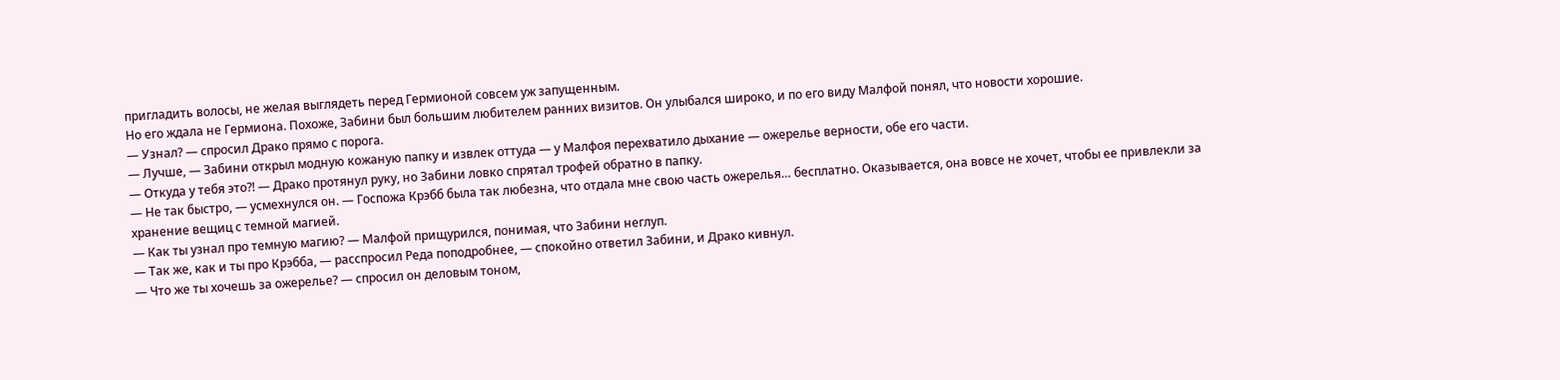пригладить волосы, не желая выглядеть перед Гермионой совсем уж запущенным.
Но его ждала не Гермиона. Похоже, Забини был большим любителем ранних визитов. Он улыбался широко, и по его виду Малфой понял, что новости хорошие.
— Узнал? — спросил Драко прямо с порога.
— Лучше, — Забини открыл модную кожаную папку и извлек оттуда — у Малфоя перехватило дыхание — ожерелье верности, обе его части.
— Откуда у тебя это?! — Драко протянул руку, но Забини ловко спрятал трофей обратно в папку.
— Не так быстро, — усмехнулся он. — Госпожа Крэбб была так любезна, что отдала мне свою часть ожерелья… бесплатно. Оказывается, она вовсе не хочет, чтобы ее привлекли за хранение вещиц с темной магией.
— Как ты узнал про темную магию? — Малфой прищурился, понимая, что Забини неглуп.
— Так же, как и ты про Крэбба, — расспросил Реда поподробнее, — спокойно ответил Забини, и Драко кивнул.
— Что же ты хочешь за ожерелье? — спросил он деловым тоном,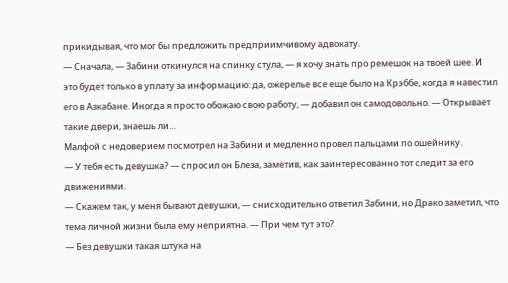прикидывая, что мог бы предложить предприимчивому адвокату.
— Сначала, — Забини откинулся на спинку стула, — я хочу знать про ремешок на твоей шее. И это будет только в уплату за информацию: да, ожерелье все еще было на Крэббе, когда я навестил его в Азкабане. Иногда я просто обожаю свою работу, — добавил он самодовольно. — Открывает такие двери, знаешь ли…
Малфой с недоверием посмотрел на Забини и медленно провел пальцами по ошейнику.
— У тебя есть девушка? — спросил он Блеза, заметив, как заинтересованно тот следит за его движениями.
— Скажем так, у меня бывают девушки, — снисходительно ответил Забини, но Драко заметил, что тема личной жизни была ему неприятна. — При чем тут это?
— Без девушки такая штука на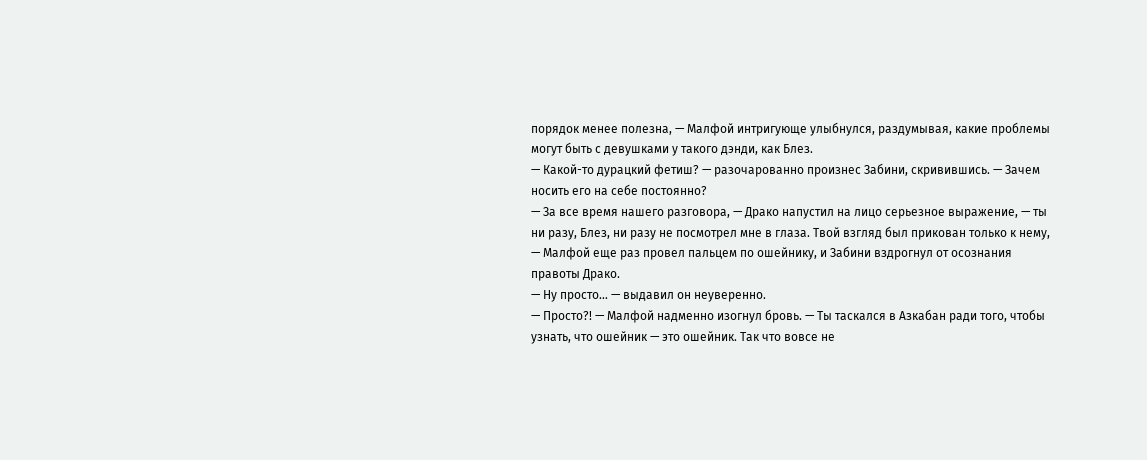порядок менее полезна, — Малфой интригующе улыбнулся, раздумывая, какие проблемы могут быть с девушками у такого дэнди, как Блез.
— Какой-то дурацкий фетиш? — разочарованно произнес Забини, скривившись. — Зачем носить его на себе постоянно?
— За все время нашего разговора, — Драко напустил на лицо серьезное выражение, — ты ни разу, Блез, ни разу не посмотрел мне в глаза. Твой взгляд был прикован только к нему, — Малфой еще раз провел пальцем по ошейнику, и Забини вздрогнул от осознания правоты Драко.
— Ну просто… — выдавил он неуверенно.
— Просто?! — Малфой надменно изогнул бровь. — Ты таскался в Азкабан ради того, чтобы узнать, что ошейник — это ошейник. Так что вовсе не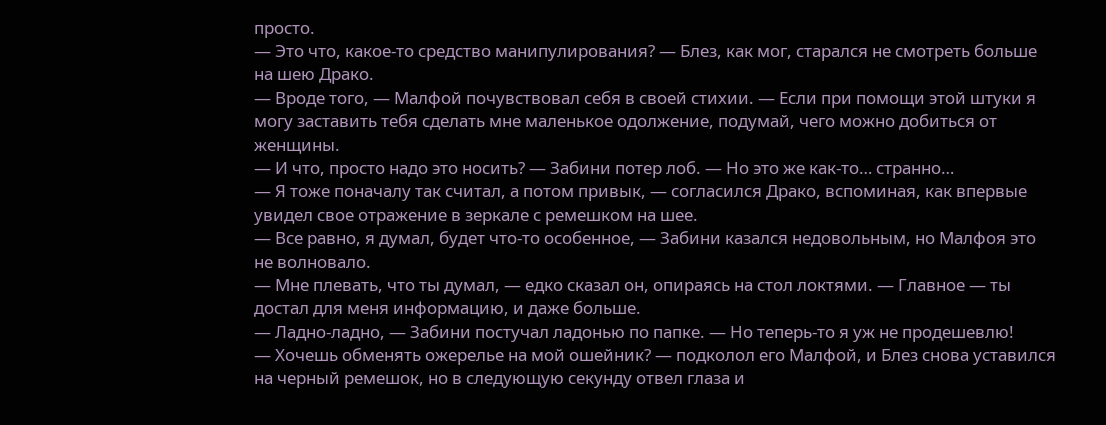просто.
— Это что, какое-то средство манипулирования? — Блез, как мог, старался не смотреть больше на шею Драко.
— Вроде того, — Малфой почувствовал себя в своей стихии. — Если при помощи этой штуки я могу заставить тебя сделать мне маленькое одолжение, подумай, чего можно добиться от женщины.
— И что, просто надо это носить? — Забини потер лоб. — Но это же как-то… странно…
— Я тоже поначалу так считал, а потом привык, — согласился Драко, вспоминая, как впервые увидел свое отражение в зеркале с ремешком на шее.
— Все равно, я думал, будет что-то особенное, — Забини казался недовольным, но Малфоя это не волновало.
— Мне плевать, что ты думал, — едко сказал он, опираясь на стол локтями. — Главное — ты достал для меня информацию, и даже больше.
— Ладно-ладно, — Забини постучал ладонью по папке. — Но теперь-то я уж не продешевлю!
— Хочешь обменять ожерелье на мой ошейник? — подколол его Малфой, и Блез снова уставился на черный ремешок, но в следующую секунду отвел глаза и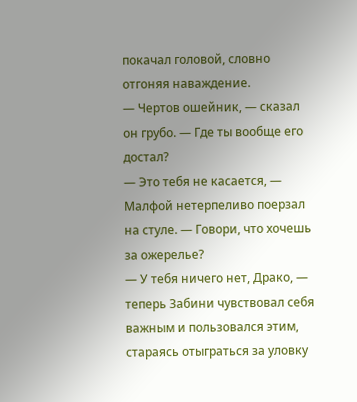покачал головой, словно отгоняя наваждение.
— Чертов ошейник, — сказал он грубо. — Где ты вообще его достал?
— Это тебя не касается, — Малфой нетерпеливо поерзал на стуле. — Говори, что хочешь за ожерелье?
— У тебя ничего нет, Драко, — теперь Забини чувствовал себя важным и пользовался этим, стараясь отыграться за уловку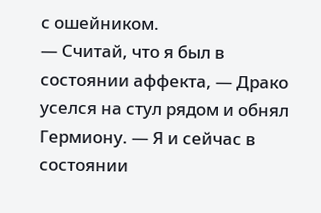с ошейником.
— Считай, что я был в состоянии аффекта, — Драко уселся на стул рядом и обнял Гермиону. — Я и сейчас в состоянии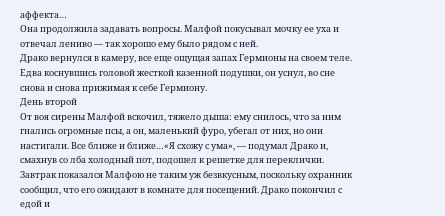аффекта…
Она продолжила задавать вопросы. Малфой покусывал мочку ее уха и отвечал лениво — так хорошо ему было рядом с ней.
Драко вернулся в камеру, все еще ощущая запах Гермионы на своем теле. Едва коснувшись головой жесткой казенной подушки, он уснул, во сне снова и снова прижимая к себе Гермиону.
День второй
От воя сирены Малфой вскочил, тяжело дыша: ему снилось, что за ним гнались огромные псы, а он, маленький фуро, убегал от них, но они настигали. Все ближе и ближе…«Я схожу с ума», — подумал Драко и, смахнув со лба холодный пот, подошел к решетке для переклички.
Завтрак показался Малфою не таким уж безвкусным, поскольку охранник сообщил, что его ожидают в комнате для посещений. Драко покончил с едой и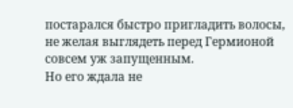постарался быстро пригладить волосы, не желая выглядеть перед Гермионой совсем уж запущенным.
Но его ждала не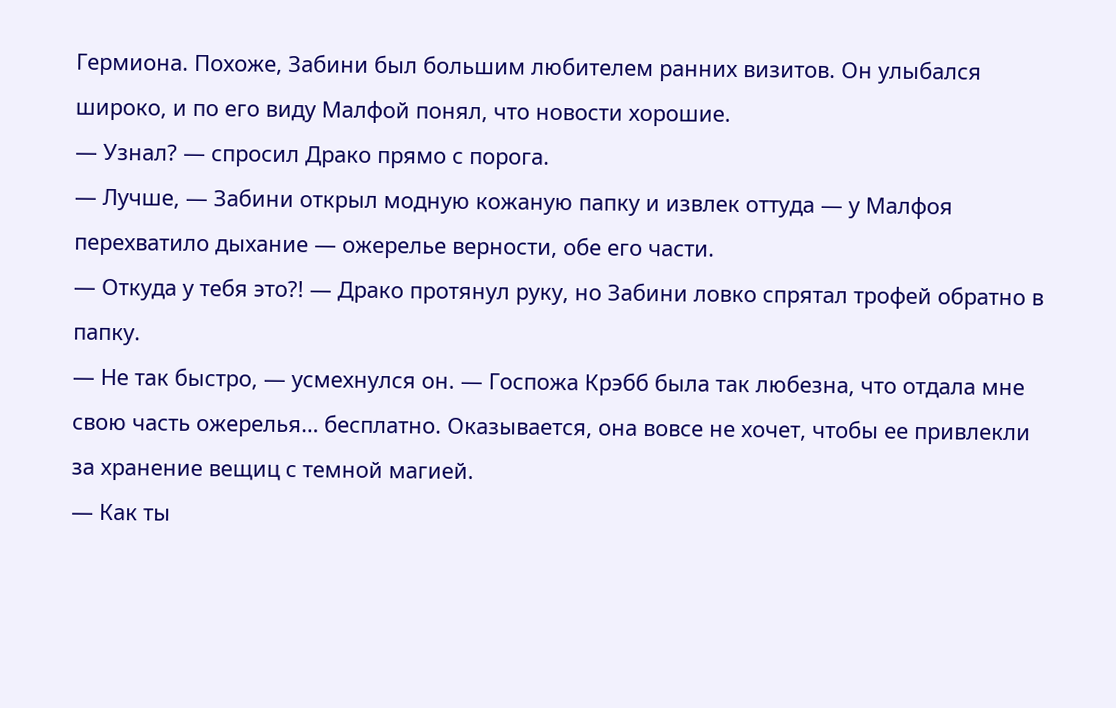Гермиона. Похоже, Забини был большим любителем ранних визитов. Он улыбался широко, и по его виду Малфой понял, что новости хорошие.
— Узнал? — спросил Драко прямо с порога.
— Лучше, — Забини открыл модную кожаную папку и извлек оттуда — у Малфоя перехватило дыхание — ожерелье верности, обе его части.
— Откуда у тебя это?! — Драко протянул руку, но Забини ловко спрятал трофей обратно в папку.
— Не так быстро, — усмехнулся он. — Госпожа Крэбб была так любезна, что отдала мне свою часть ожерелья… бесплатно. Оказывается, она вовсе не хочет, чтобы ее привлекли за хранение вещиц с темной магией.
— Как ты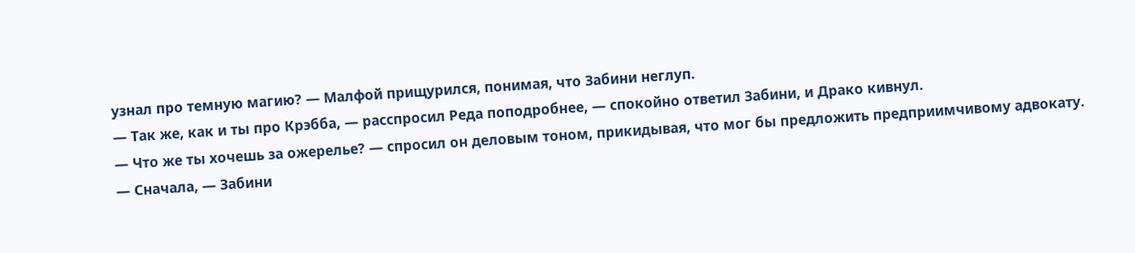узнал про темную магию? — Малфой прищурился, понимая, что Забини неглуп.
— Так же, как и ты про Крэбба, — расспросил Реда поподробнее, — спокойно ответил Забини, и Драко кивнул.
— Что же ты хочешь за ожерелье? — спросил он деловым тоном, прикидывая, что мог бы предложить предприимчивому адвокату.
— Сначала, — Забини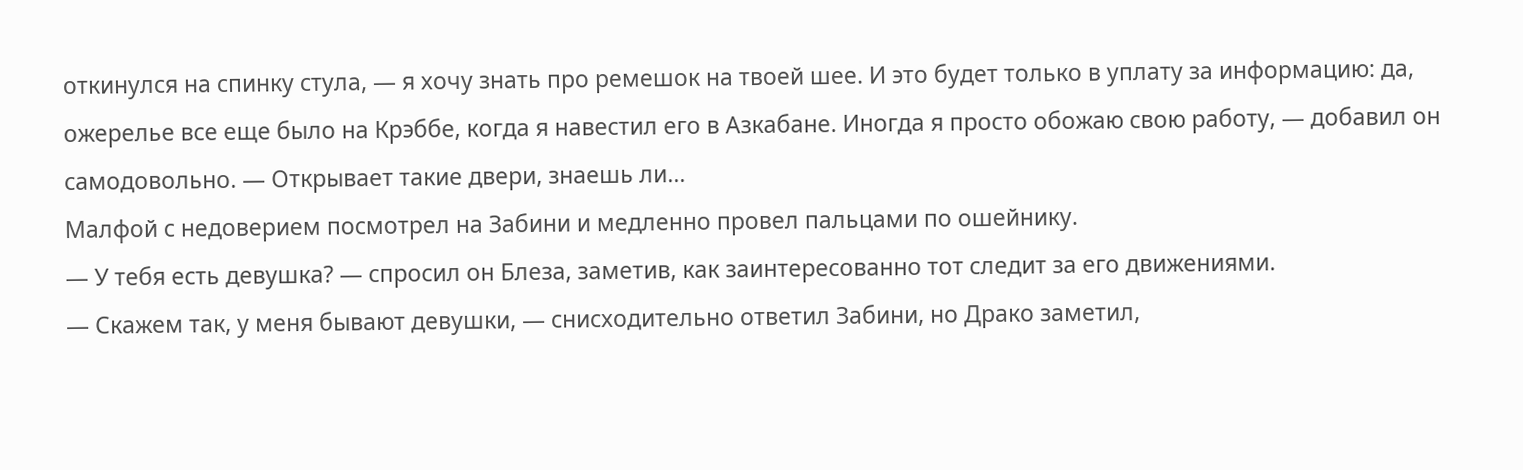откинулся на спинку стула, — я хочу знать про ремешок на твоей шее. И это будет только в уплату за информацию: да, ожерелье все еще было на Крэббе, когда я навестил его в Азкабане. Иногда я просто обожаю свою работу, — добавил он самодовольно. — Открывает такие двери, знаешь ли…
Малфой с недоверием посмотрел на Забини и медленно провел пальцами по ошейнику.
— У тебя есть девушка? — спросил он Блеза, заметив, как заинтересованно тот следит за его движениями.
— Скажем так, у меня бывают девушки, — снисходительно ответил Забини, но Драко заметил,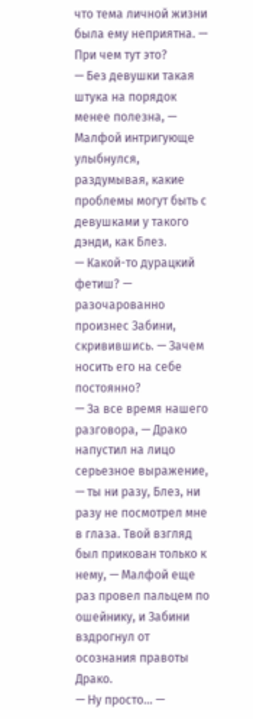что тема личной жизни была ему неприятна. — При чем тут это?
— Без девушки такая штука на порядок менее полезна, — Малфой интригующе улыбнулся, раздумывая, какие проблемы могут быть с девушками у такого дэнди, как Блез.
— Какой-то дурацкий фетиш? — разочарованно произнес Забини, скривившись. — Зачем носить его на себе постоянно?
— За все время нашего разговора, — Драко напустил на лицо серьезное выражение, — ты ни разу, Блез, ни разу не посмотрел мне в глаза. Твой взгляд был прикован только к нему, — Малфой еще раз провел пальцем по ошейнику, и Забини вздрогнул от осознания правоты Драко.
— Ну просто… —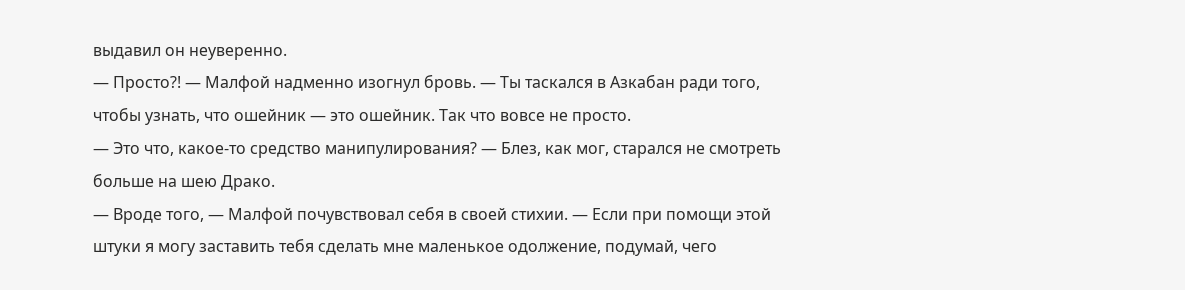выдавил он неуверенно.
— Просто?! — Малфой надменно изогнул бровь. — Ты таскался в Азкабан ради того, чтобы узнать, что ошейник — это ошейник. Так что вовсе не просто.
— Это что, какое-то средство манипулирования? — Блез, как мог, старался не смотреть больше на шею Драко.
— Вроде того, — Малфой почувствовал себя в своей стихии. — Если при помощи этой штуки я могу заставить тебя сделать мне маленькое одолжение, подумай, чего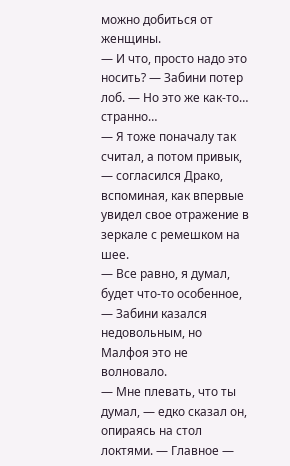можно добиться от женщины.
— И что, просто надо это носить? — Забини потер лоб. — Но это же как-то… странно…
— Я тоже поначалу так считал, а потом привык, — согласился Драко, вспоминая, как впервые увидел свое отражение в зеркале с ремешком на шее.
— Все равно, я думал, будет что-то особенное, — Забини казался недовольным, но Малфоя это не волновало.
— Мне плевать, что ты думал, — едко сказал он, опираясь на стол локтями. — Главное —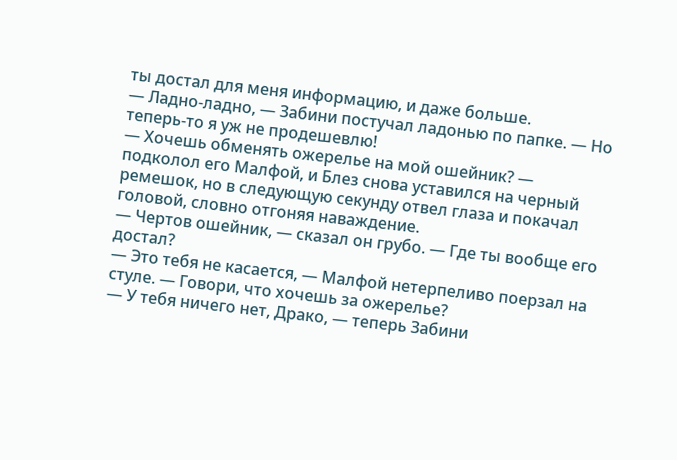ты достал для меня информацию, и даже больше.
— Ладно-ладно, — Забини постучал ладонью по папке. — Но теперь-то я уж не продешевлю!
— Хочешь обменять ожерелье на мой ошейник? — подколол его Малфой, и Блез снова уставился на черный ремешок, но в следующую секунду отвел глаза и покачал головой, словно отгоняя наваждение.
— Чертов ошейник, — сказал он грубо. — Где ты вообще его достал?
— Это тебя не касается, — Малфой нетерпеливо поерзал на стуле. — Говори, что хочешь за ожерелье?
— У тебя ничего нет, Драко, — теперь Забини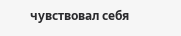чувствовал себя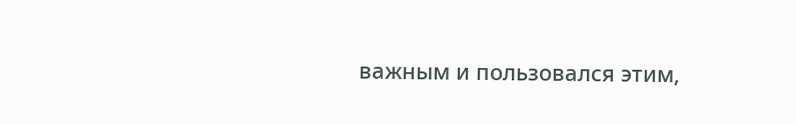важным и пользовался этим,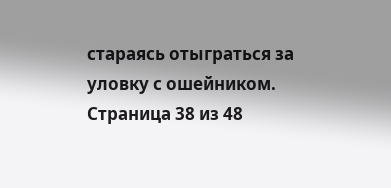стараясь отыграться за уловку с ошейником.
Страница 38 из 48